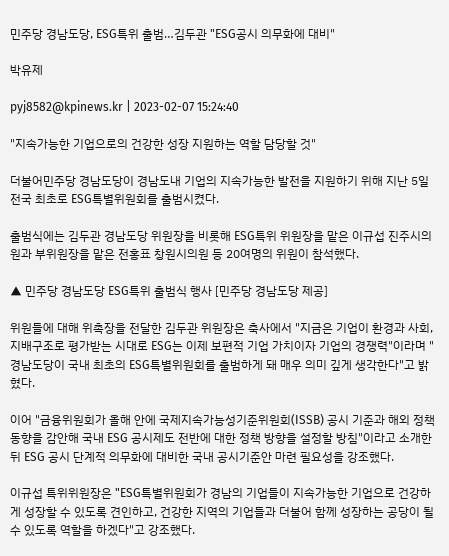민주당 경남도당, ESG특위 출범…김두관 "ESG공시 의무화에 대비"

박유제

pyj8582@kpinews.kr | 2023-02-07 15:24:40

"지속가능한 기업으로의 건강한 성장 지원하는 역할 담당할 것"

더불어민주당 경남도당이 경남도내 기업의 지속가능한 발전을 지원하기 위해 지난 5일 전국 최초로 ESG특별위원회를 출범시켰다.

출범식에는 김두관 경남도당 위원장을 비롯해 ESG특위 위원장을 맡은 이규섭 진주시의원과 부위원장을 맡은 전홍표 창원시의원 등 20여명의 위원이 참석했다.

▲ 민주당 경남도당 ESG특위 출범식 행사 [민주당 경남도당 제공]

위원들에 대해 위촉장을 전달한 김두관 위원장은 축사에서 "지금은 기업이 환경과 사회, 지배구조로 평가받는 시대로 ESG는 이제 보편적 기업 가치이자 기업의 경쟁력"이라며 "경남도당이 국내 최초의 ESG특별위원회를 출범하게 돼 매우 의미 깊게 생각한다"고 밝혔다.

이어 "금융위원회가 올해 안에 국제지속가능성기준위원회(ISSB) 공시 기준과 해외 정책 동향을 감안해 국내 ESG 공시제도 전반에 대한 정책 방향을 설정할 방침"이라고 소개한 뒤 ESG 공시 단계적 의무화에 대비한 국내 공시기준안 마련 필요성을 강조했다.

이규섭 특위위원장은 "ESG특별위원회가 경남의 기업들이 지속가능한 기업으로 건강하게 성장할 수 있도록 견인하고, 건강한 지역의 기업들과 더불어 함께 성장하는 공당이 될 수 있도록 역할을 하겠다"고 강조했다.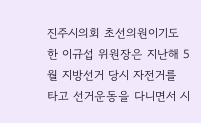진주시의회 초선의원이기도 한 이규섭 위원장은 지난해 5월 지방선거 당시 자전거를 타고 선거운동을 다니면서 시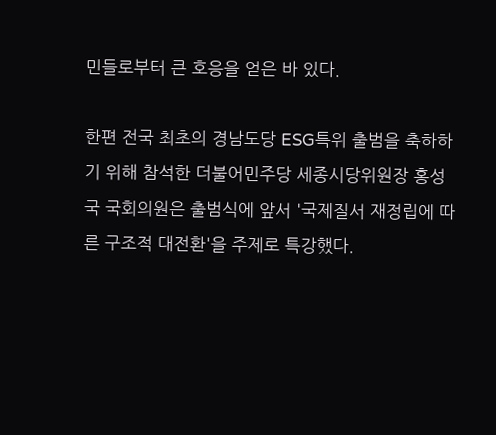민들로부터 큰 호응을 얻은 바 있다.

한편 전국 최초의 경남도당 ESG특위 출범을 축하하기 위해 참석한 더불어민주당 세종시당위원장 홍성국 국회의원은 출범식에 앞서 '국제질서 재정립에 따른 구조적 대전환'을 주제로 특강했다.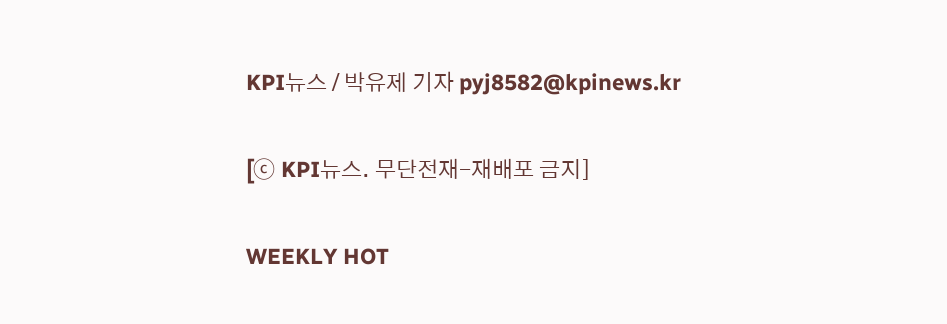KPI뉴스 / 박유제 기자 pyj8582@kpinews.kr

[ⓒ KPI뉴스. 무단전재-재배포 금지]

WEEKLY HOT